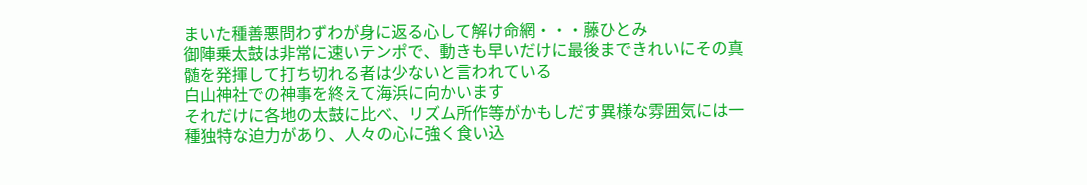まいた種善悪問わずわが身に返る心して解け命網・・・藤ひとみ
御陣乗太鼓は非常に速いテンポで、動きも早いだけに最後まできれいにその真髄を発揮して打ち切れる者は少ないと言われている
白山神社での神事を終えて海浜に向かいます
それだけに各地の太鼓に比べ、リズム所作等がかもしだす異様な雰囲気には一種独特な迫力があり、人々の心に強く食い込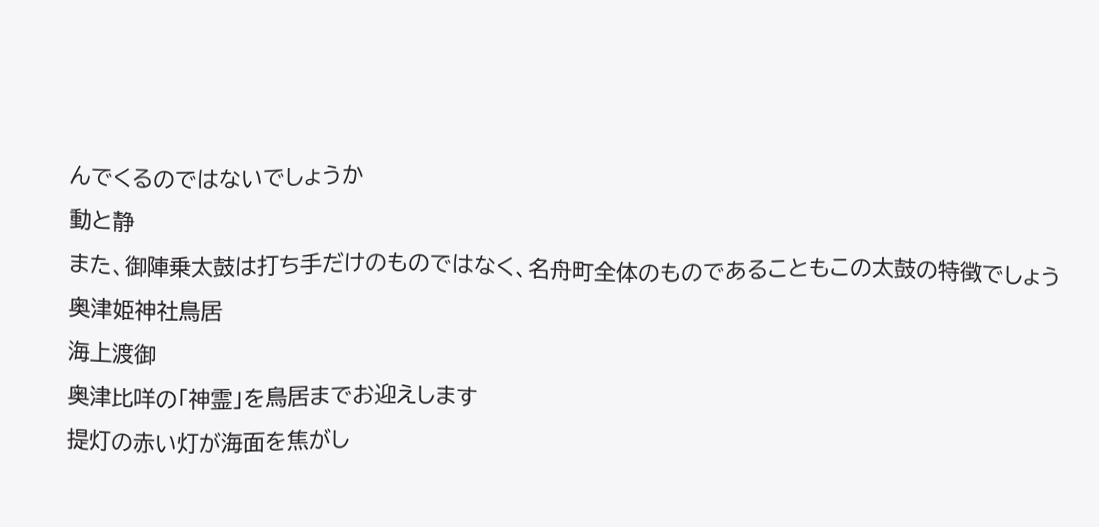んでくるのではないでしょうか
動と静
また、御陣乗太鼓は打ち手だけのものではなく、名舟町全体のものであることもこの太鼓の特徴でしょう
奥津姫神社鳥居
海上渡御
奥津比咩の「神霊」を鳥居までお迎えします
提灯の赤い灯が海面を焦がし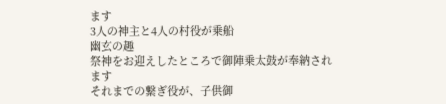ます
3人の神主と4人の村役が乗船
幽玄の趣
祭神をお迎えしたところで御陣乗太鼓が奉納されます
それまでの繋ぎ役が、子供御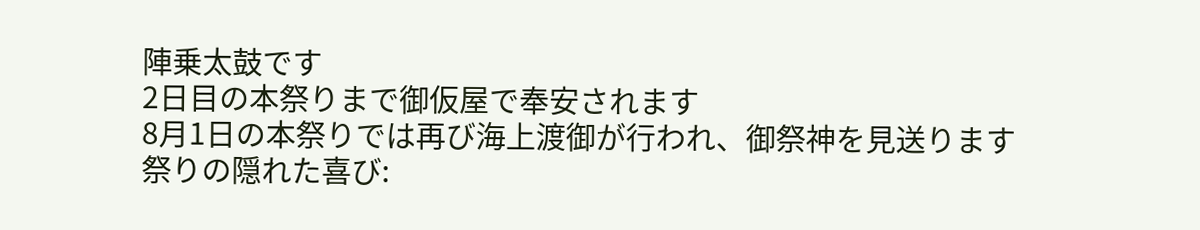陣乗太鼓です
2日目の本祭りまで御仮屋で奉安されます
8月1日の本祭りでは再び海上渡御が行われ、御祭神を見送ります
祭りの隠れた喜び: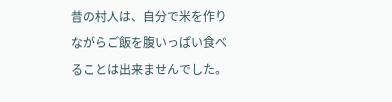昔の村人は、自分で米を作りながらご飯を腹いっぱい食べることは出来ませんでした。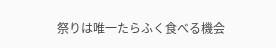祭りは唯一たらふく食べる機会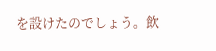を設けたのでしょう。飲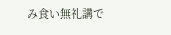み食い無礼講で